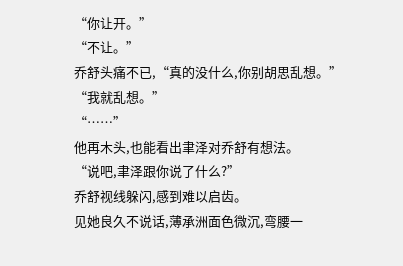“你让开。”
“不让。”
乔舒头痛不已,“真的没什么,你别胡思乱想。”
“我就乱想。”
“……”
他再木头,也能看出聿泽对乔舒有想法。
“说吧,聿泽跟你说了什么?”
乔舒视线躲闪,感到难以启齿。
见她良久不说话,薄承洲面色微沉,弯腰一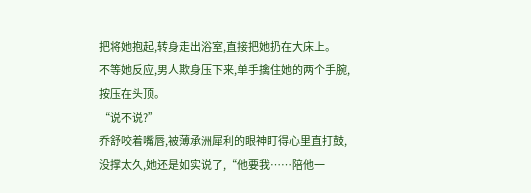把将她抱起,转身走出浴室,直接把她扔在大床上。
不等她反应,男人欺身压下来,单手擒住她的两个手腕,按压在头顶。
“说不说?”
乔舒咬着嘴唇,被薄承洲犀利的眼神盯得心里直打鼓,没撑太久,她还是如实说了,“他要我……陪他一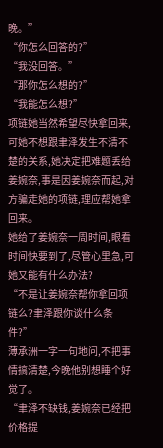晚。”
“你怎么回答的?”
“我没回答。”
“那你怎么想的?”
“我能怎么想?”
项链她当然希望尽快拿回来,可她不想跟聿泽发生不清不楚的关系,她决定把难题丢给姜婉奈,事是因姜婉奈而起,对方骗走她的项链,理应帮她拿回来。
她给了姜婉奈一周时间,眼看时间快要到了,尽管心里急,可她又能有什么办法?
“不是让姜婉奈帮你拿回项链么?聿泽跟你谈什么条件?”
薄承洲一字一句地问,不把事情搞清楚,今晚他别想睡个好觉了。
“聿泽不缺钱,姜婉奈已经把价格提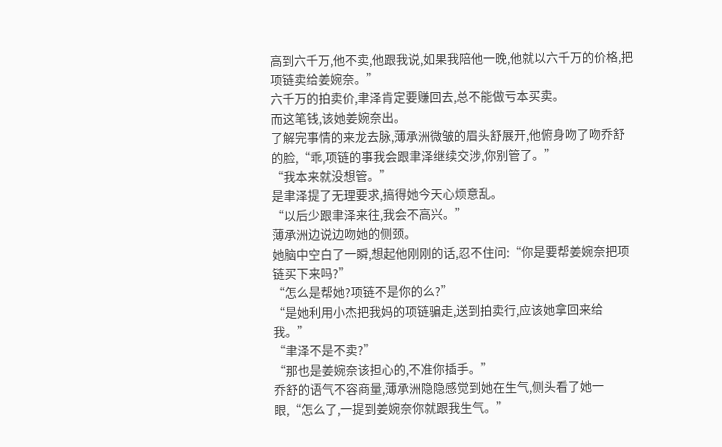高到六千万,他不卖,他跟我说,如果我陪他一晚,他就以六千万的价格,把项链卖给姜婉奈。”
六千万的拍卖价,聿泽肯定要赚回去,总不能做亏本买卖。
而这笔钱,该她姜婉奈出。
了解完事情的来龙去脉,薄承洲微皱的眉头舒展开,他俯身吻了吻乔舒的脸,“乖,项链的事我会跟聿泽继续交涉,你别管了。”
“我本来就没想管。”
是聿泽提了无理要求,搞得她今天心烦意乱。
“以后少跟聿泽来往,我会不高兴。”
薄承洲边说边吻她的侧颈。
她脑中空白了一瞬,想起他刚刚的话,忍不住问:“你是要帮姜婉奈把项链买下来吗?”
“怎么是帮她?项链不是你的么?”
“是她利用小杰把我妈的项链骗走,送到拍卖行,应该她拿回来给我。”
“聿泽不是不卖?”
“那也是姜婉奈该担心的,不准你插手。”
乔舒的语气不容商量,薄承洲隐隐感觉到她在生气,侧头看了她一眼,“怎么了,一提到姜婉奈你就跟我生气。”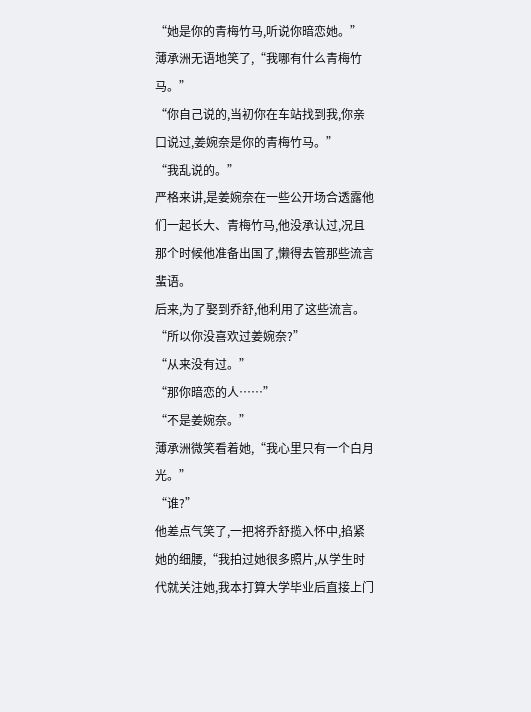“她是你的青梅竹马,听说你暗恋她。”
薄承洲无语地笑了,“我哪有什么青梅竹马。”
“你自己说的,当初你在车站找到我,你亲口说过,姜婉奈是你的青梅竹马。”
“我乱说的。”
严格来讲,是姜婉奈在一些公开场合透露他们一起长大、青梅竹马,他没承认过,况且那个时候他准备出国了,懒得去管那些流言蜚语。
后来,为了娶到乔舒,他利用了这些流言。
“所以你没喜欢过姜婉奈?”
“从来没有过。”
“那你暗恋的人……”
“不是姜婉奈。”
薄承洲微笑看着她,“我心里只有一个白月光。”
“谁?”
他差点气笑了,一把将乔舒揽入怀中,掐紧她的细腰,“我拍过她很多照片,从学生时代就关注她,我本打算大学毕业后直接上门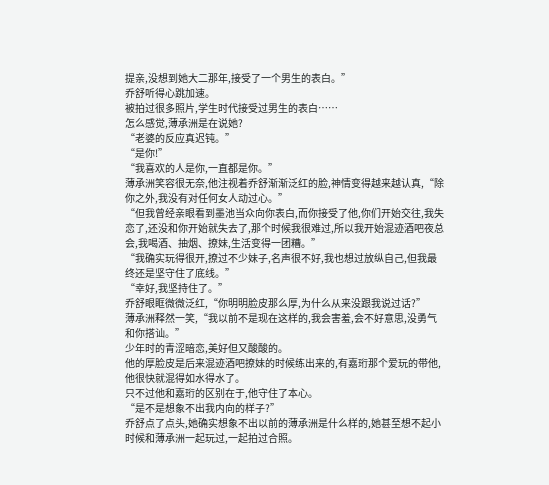提亲,没想到她大二那年,接受了一个男生的表白。”
乔舒听得心跳加速。
被拍过很多照片,学生时代接受过男生的表白……
怎么感觉,薄承洲是在说她?
“老婆的反应真迟钝。”
“是你!”
“我喜欢的人是你,一直都是你。”
薄承洲笑容很无奈,他注视着乔舒渐渐泛红的脸,神情变得越来越认真,“除你之外,我没有对任何女人动过心。”
“但我曾经亲眼看到墨池当众向你表白,而你接受了他,你们开始交往,我失恋了,还没和你开始就失去了,那个时候我很难过,所以我开始混迹酒吧夜总会,我喝酒、抽烟、撩妹,生活变得一团糟。”
“我确实玩得很开,撩过不少妹子,名声很不好,我也想过放纵自己,但我最终还是坚守住了底线。”
“幸好,我坚持住了。”
乔舒眼眶微微泛红,“你明明脸皮那么厚,为什么从来没跟我说过话?”
薄承洲释然一笑,“我以前不是现在这样的,我会害羞,会不好意思,没勇气和你搭讪。”
少年时的青涩暗恋,美好但又酸酸的。
他的厚脸皮是后来混迹酒吧撩妹的时候练出来的,有嘉珩那个爱玩的带他,他很快就混得如水得水了。
只不过他和嘉珩的区别在于,他守住了本心。
“是不是想象不出我内向的样子?”
乔舒点了点头,她确实想象不出以前的薄承洲是什么样的,她甚至想不起小时候和薄承洲一起玩过,一起拍过合照。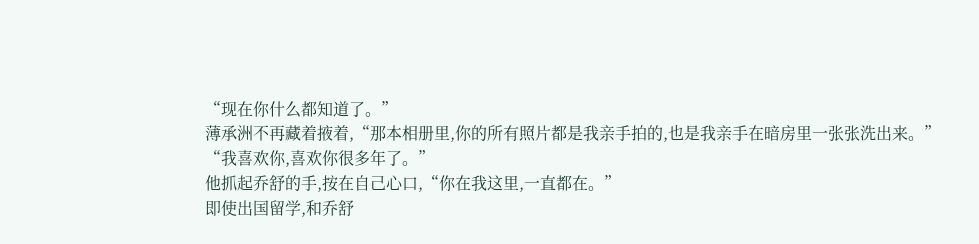“现在你什么都知道了。”
薄承洲不再藏着掖着,“那本相册里,你的所有照片都是我亲手拍的,也是我亲手在暗房里一张张洗出来。”
“我喜欢你,喜欢你很多年了。”
他抓起乔舒的手,按在自己心口,“你在我这里,一直都在。”
即使出国留学,和乔舒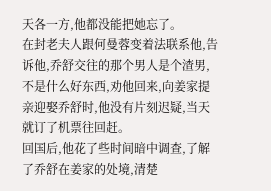天各一方,他都没能把她忘了。
在封老夫人跟何曼蓉变着法联系他,告诉他,乔舒交往的那个男人是个渣男,不是什么好东西,劝他回来,向姜家提亲迎娶乔舒时,他没有片刻迟疑,当天就订了机票往回赶。
回国后,他花了些时间暗中调查,了解了乔舒在姜家的处境,清楚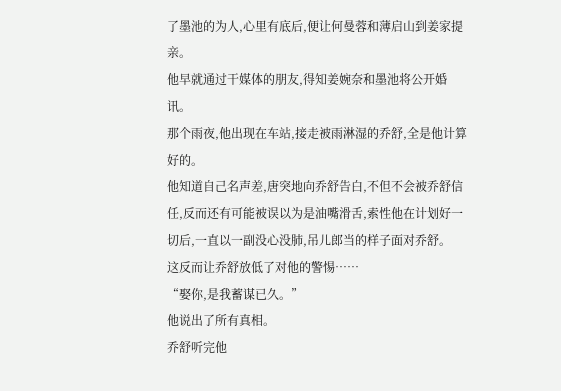了墨池的为人,心里有底后,便让何曼蓉和薄启山到姜家提亲。
他早就通过干媒体的朋友,得知姜婉奈和墨池将公开婚讯。
那个雨夜,他出现在车站,接走被雨淋湿的乔舒,全是他计算好的。
他知道自己名声差,唐突地向乔舒告白,不但不会被乔舒信任,反而还有可能被误以为是油嘴滑舌,索性他在计划好一切后,一直以一副没心没肺,吊儿郎当的样子面对乔舒。
这反而让乔舒放低了对他的警惕……
“娶你,是我蓄谋已久。”
他说出了所有真相。
乔舒听完他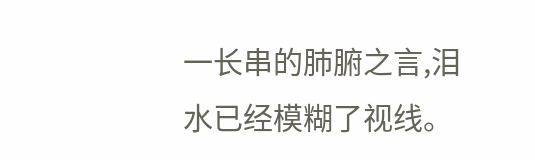一长串的肺腑之言,泪水已经模糊了视线。